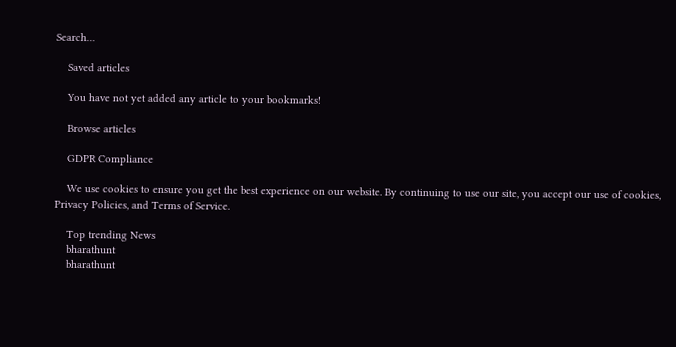Search…

    Saved articles

    You have not yet added any article to your bookmarks!

    Browse articles

    GDPR Compliance

    We use cookies to ensure you get the best experience on our website. By continuing to use our site, you accept our use of cookies, Privacy Policies, and Terms of Service.

    Top trending News
    bharathunt
    bharathunt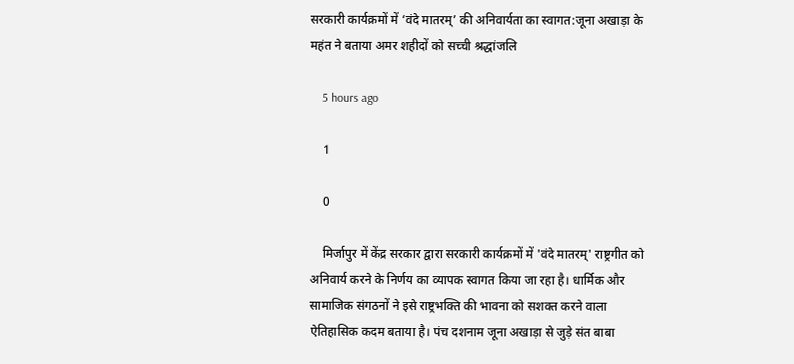सरकारी कार्यक्रमों में ‘वंदे मातरम्’ की अनिवार्यता का स्वागत:जूना अखाड़ा के महंत ने बताया अमर शहीदों को सच्ची श्रद्धांजलि

    5 hours ago

    1

    0

    मिर्जापुर में केंद्र सरकार द्वारा सरकारी कार्यक्रमों में 'वंदे मातरम्' राष्ट्रगीत को अनिवार्य करने के निर्णय का व्यापक स्वागत किया जा रहा है। धार्मिक और सामाजिक संगठनों ने इसे राष्ट्रभक्ति की भावना को सशक्त करने वाला ऐतिहासिक कदम बताया है। पंच दशनाम जूना अखाड़ा से जुड़े संत बाबा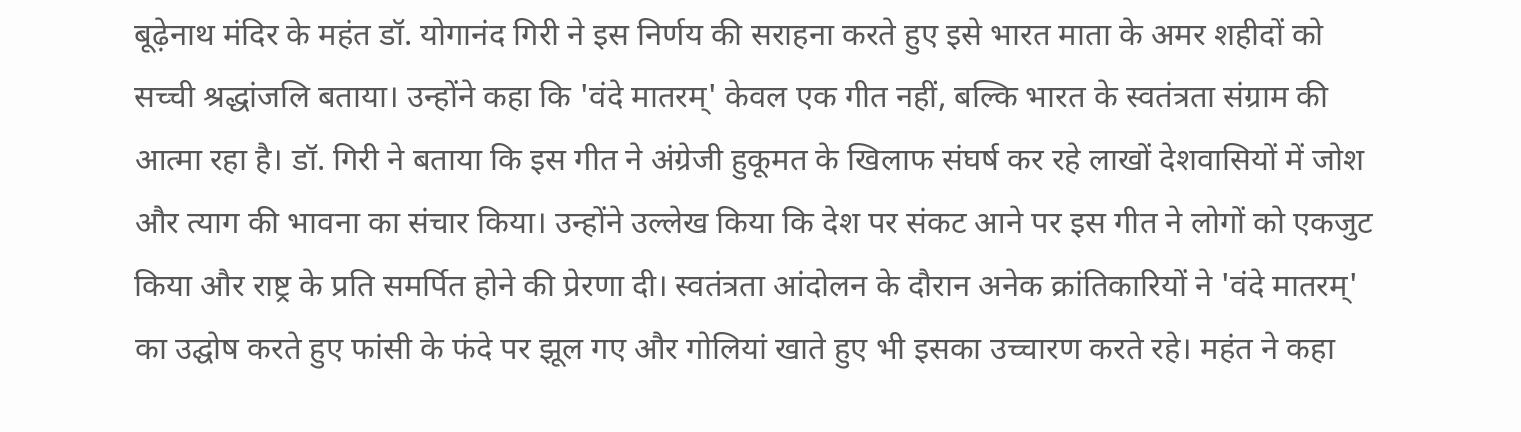बूढ़ेनाथ मंदिर के महंत डॉ. योगानंद गिरी ने इस निर्णय की सराहना करते हुए इसे भारत माता के अमर शहीदों को सच्ची श्रद्धांजलि बताया। उन्होंने कहा कि 'वंदे मातरम्' केवल एक गीत नहीं, बल्कि भारत के स्वतंत्रता संग्राम की आत्मा रहा है। डॉ. गिरी ने बताया कि इस गीत ने अंग्रेजी हुकूमत के खिलाफ संघर्ष कर रहे लाखों देशवासियों में जोश और त्याग की भावना का संचार किया। उन्होंने उल्लेख किया कि देश पर संकट आने पर इस गीत ने लोगों को एकजुट किया और राष्ट्र के प्रति समर्पित होने की प्रेरणा दी। स्वतंत्रता आंदोलन के दौरान अनेक क्रांतिकारियों ने 'वंदे मातरम्' का उद्घोष करते हुए फांसी के फंदे पर झूल गए और गोलियां खाते हुए भी इसका उच्चारण करते रहे। महंत ने कहा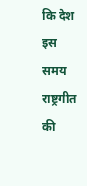कि देश इस समय राष्ट्रगीत की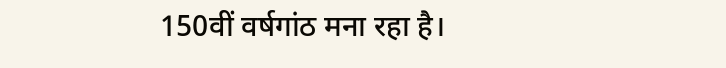150वीं वर्षगांठ मना रहा है।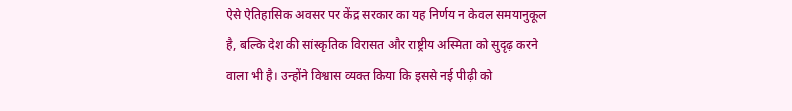ऐसे ऐतिहासिक अवसर पर केंद्र सरकार का यह निर्णय न केवल समयानुकूल है, बल्कि देश की सांस्कृतिक विरासत और राष्ट्रीय अस्मिता को सुदृढ़ करने वाला भी है। उन्होंने विश्वास व्यक्त किया कि इससे नई पीढ़ी को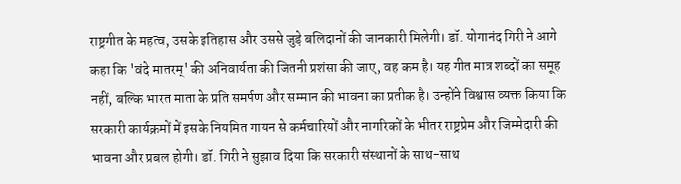राष्ट्रगीत के महत्व, उसके इतिहास और उससे जुड़े बलिदानों की जानकारी मिलेगी। डॉ. योगानंद गिरी ने आगे कहा कि 'वंदे मातरम्' की अनिवार्यता की जितनी प्रशंसा की जाए, वह कम है। यह गीत मात्र शब्दों का समूह नहीं, बल्कि भारत माता के प्रति समर्पण और सम्मान की भावना का प्रतीक है। उन्होंने विश्वास व्यक्त किया कि सरकारी कार्यक्रमों में इसके नियमित गायन से कर्मचारियों और नागरिकों के भीतर राष्ट्रप्रेम और जिम्मेदारी की भावना और प्रबल होगी। डॉ. गिरी ने सुझाव दिया कि सरकारी संस्थानों के साथ-साथ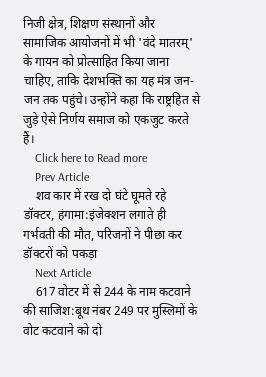निजी क्षेत्र, शिक्षण संस्थानों और सामाजिक आयोजनों में भी 'वंदे मातरम्' के गायन को प्रोत्साहित किया जाना चाहिए, ताकि देशभक्ति का यह मंत्र जन-जन तक पहुंचे। उन्होंने कहा कि राष्ट्रहित से जुड़े ऐसे निर्णय समाज को एकजुट करते हैं।
    Click here to Read more
    Prev Article
    शव कार में रख दो घंटे घूमते रहे डॉक्टर, हंगामा:इंजेक्शन लगाते ही गर्भवती की मौत, परिजनों ने पीछा कर डॉक्टरों को पकड़ा
    Next Article
    617 वोटर में से 244 के नाम कटवाने की साजिश:बूथ नंबर 249 पर मुस्लिमों के वोट कटवाने को दो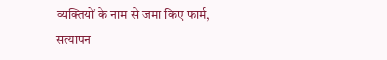व्यक्तियों के नाम से जमा किए फार्म, सत्यापन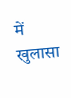में खुलासा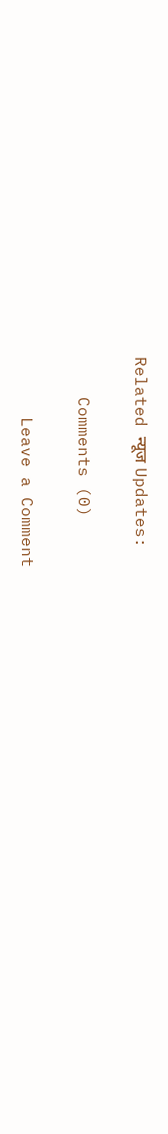Related न्यूज Updates:

    Comments (0)

      Leave a Comment